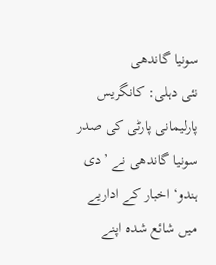سونیا گاندھی
نئی دہلی: کانگریس پارلیمانی پارٹی کی صدر سونیا گاندھی نے ’دی ہندو‘ اخبار کے اداریے میں شائع شدہ اپنے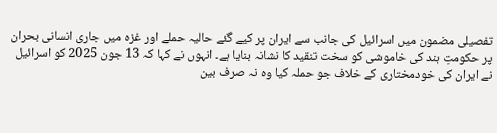تفصیلی مضمون میں اسرائیل کی جانب سے ایران پر کیے گئے حالیہ حملے اور غزہ میں جاری انسانی بحران پر حکومتِ ہند کی خاموشی کو سخت تنقید کا نشانہ بنایا ہے۔ انہوں نے کہا کہ 13 جون 2025 کو اسرائیل نے ایران کی خودمختاری کے خلاف جو حملہ کیا وہ نہ صرف بین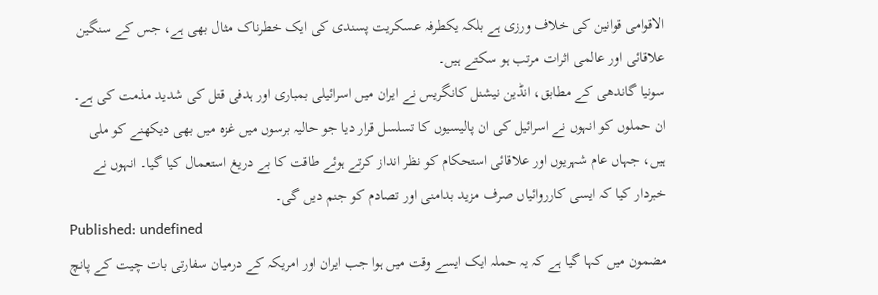الاقوامی قوانین کی خلاف ورزی ہے بلکہ یکطرفہ عسکریت پسندی کی ایک خطرناک مثال بھی ہے، جس کے سنگین علاقائی اور عالمی اثرات مرتب ہو سکتے ہیں۔
سونیا گاندھی کے مطابق، انڈین نیشنل کانگریس نے ایران میں اسرائیلی بمباری اور ہدفی قتل کی شدید مذمت کی ہے۔ ان حملوں کو انہوں نے اسرائیل کی ان پالیسیوں کا تسلسل قرار دیا جو حالیہ برسوں میں غزہ میں بھی دیکھنے کو ملی ہیں، جہاں عام شہریوں اور علاقائی استحکام کو نظر انداز کرتے ہوئے طاقت کا بے دریغ استعمال کیا گیا۔ انہوں نے خبردار کیا کہ ایسی کارروائیاں صرف مزید بدامنی اور تصادم کو جنم دیں گی۔
Published: undefined
مضمون میں کہا گیا ہے کہ یہ حملہ ایک ایسے وقت میں ہوا جب ایران اور امریکہ کے درمیان سفارتی بات چیت کے پانچ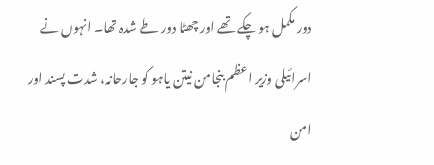دور مکمل ہو چکے تھے اور چھٹا دور طے شدہ تھا۔ انہوں نے اسرائیلی وزیر اعظم بنجامن نیتن یاہو کو جارحانہ، شدت پسند اور امن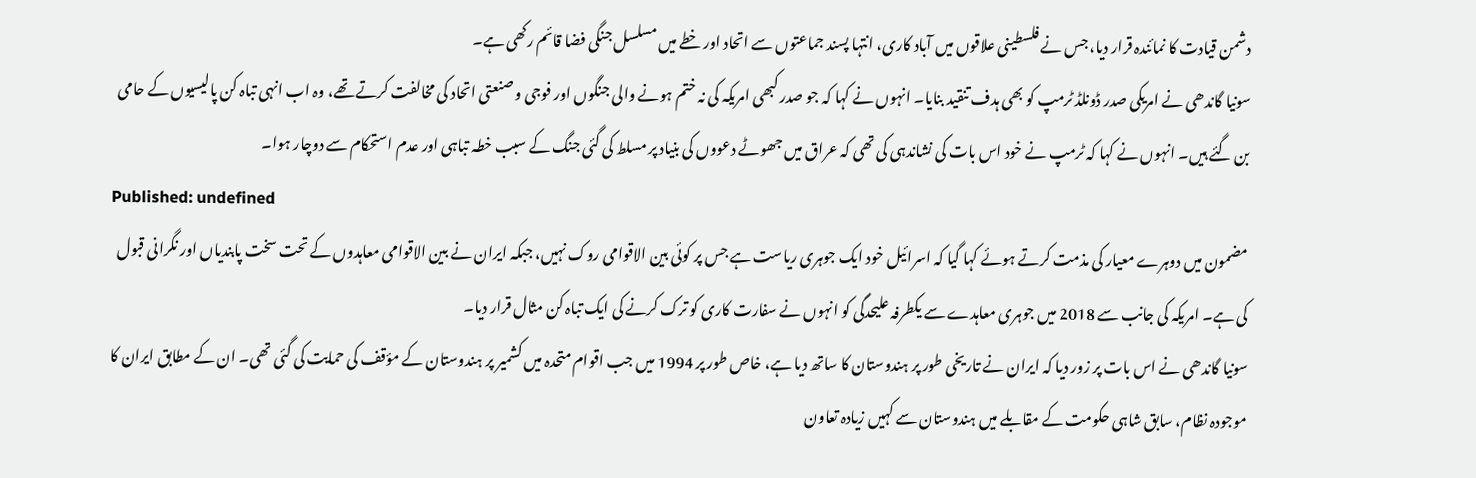دشمن قیادت کا نمائندہ قرار دیا، جس نے فلسطینی علاقوں میں آباد کاری، انتہا پسند جماعتوں سے اتحاد اور خطے میں مسلسل جنگی فضا قائم رکھی ہے۔
سونیا گاندھی نے امریکی صدر ڈونلڈ ٹرمپ کو بھی ہدف تنقید بنایا۔ انہوں نے کہا کہ جو صدر کبھی امریکہ کی نہ ختم ہونے والی جنگوں اور فوجی و صنعتی اتحاد کی مخالفت کرتے تھے، وہ اب انہی تباہ کن پالیسیوں کے حامی بن گئے ہیں۔ انہوں نے کہا کہ ٹرمپ نے خود اس بات کی نشاندہی کی تھی کہ عراق میں جھوٹے دعووں کی بنیاد پر مسلط کی گئی جنگ کے سبب خطہ تباہی اور عدم استحکام سے دوچار ہوا۔
Published: undefined
مضمون میں دوہرے معیار کی مذمت کرتے ہوئے کہا گیا کہ اسرائیل خود ایک جوہری ریاست ہے جس پر کوئی بین الاقوامی روک نہیں، جبکہ ایران نے بین الاقوامی معاہدوں کے تحت سخت پابندیاں اور نگرانی قبول کی ہے۔ امریکہ کی جانب سے 2018 میں جوہری معاہدے سے یکطرفہ علیحدگی کو انہوں نے سفارت کاری کو ترک کرنے کی ایک تباہ کن مثال قرار دیا۔
سونیا گاندھی نے اس بات پر زور دیا کہ ایران نے تاریخی طور پر ہندوستان کا ساتھ دیا ہے، خاص طور پر 1994 میں جب اقوام متحدہ میں کشمیر پر ہندوستان کے مؤقف کی حمایت کی گئی تھی۔ ان کے مطابق ایران کا موجودہ نظام، سابق شاہی حکومت کے مقابلے میں ہندوستان سے کہیں زیادہ تعاون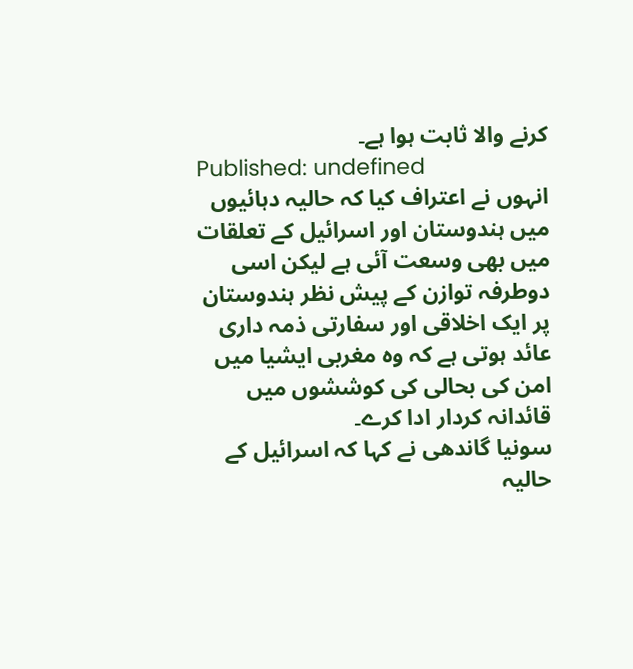کرنے والا ثابت ہوا ہے۔
Published: undefined
انہوں نے اعتراف کیا کہ حالیہ دہائیوں میں ہندوستان اور اسرائیل کے تعلقات میں بھی وسعت آئی ہے لیکن اسی دوطرفہ توازن کے پیش نظر ہندوستان پر ایک اخلاقی اور سفارتی ذمہ داری عائد ہوتی ہے کہ وہ مغربی ایشیا میں امن کی بحالی کی کوششوں میں قائدانہ کردار ادا کرے۔
سونیا گاندھی نے کہا کہ اسرائیل کے حالیہ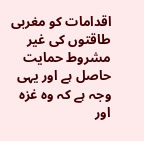اقدامات کو مغربی طاقتوں کی غیر مشروط حمایت حاصل ہے اور یہی وجہ ہے کہ وہ غزہ اور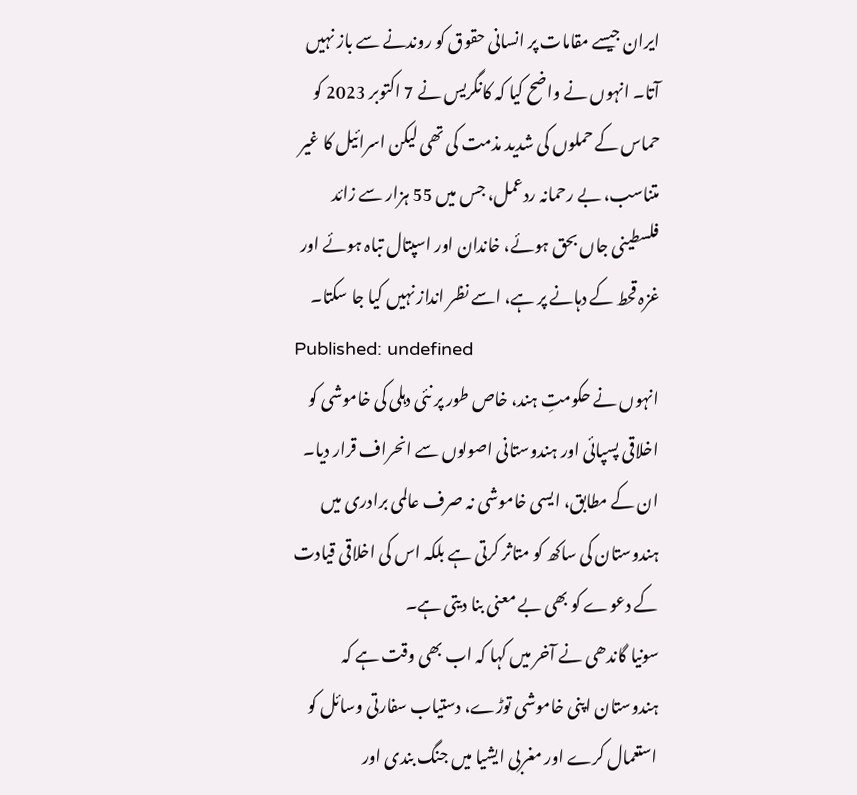ایران جیسے مقامات پر انسانی حقوق کو روندنے سے باز نہیں آتا۔ انہوں نے واضح کیا کہ کانگریس نے 7 اکتوبر 2023 کو حماس کے حملوں کی شدید مذمت کی تھی لیکن اسرائیل کا غیر متناسب، بے رحمانہ ردعمل، جس میں 55 ہزار سے زائد فلسطینی جاں بحق ہوئے، خاندان اور اسپتال تباہ ہوئے اور غزہ قحط کے دہانے پر ہے، اسے نظر انداز نہیں کیا جا سکتا۔
Published: undefined
انہوں نے حکومتِ ہند، خاص طور پر نئی دہلی کی خاموشی کو اخلاقی پسپائی اور ہندوستانی اصولوں سے انحراف قرار دیا۔ ان کے مطابق، ایسی خاموشی نہ صرف عالمی برادری میں ہندوستان کی ساکھ کو متاثر کرتی ہے بلکہ اس کی اخلاقی قیادت کے دعوے کو بھی بے معنی بنا دیتی ہے۔
سونیا گاندھی نے آخر میں کہا کہ اب بھی وقت ہے کہ ہندوستان اپنی خاموشی توڑے، دستیاب سفارتی وسائل کو استعمال کرے اور مغربی ایشیا میں جنگ بندی اور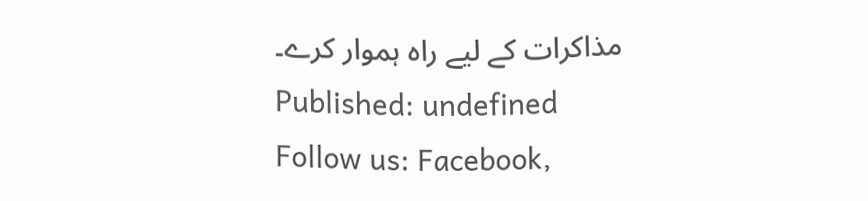مذاکرات کے لیے راہ ہموار کرے۔
Published: undefined
Follow us: Facebook,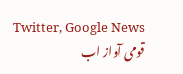Twitter, Google News
قومی آواز اب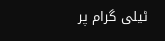ٹیلی گرام پر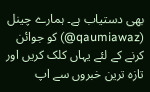بھی دستیاب ہے۔ ہمارے چینل (qaumiawaz@) کو جوائن کرنے کے لئے یہاں کلک کریں اور تازہ ترین خبروں سے اپ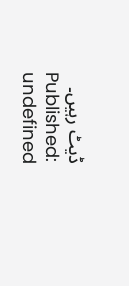ڈیٹ رہیں۔
Published: undefined